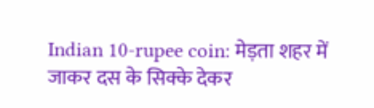Indian 10-rupee coin: मेड़ता शहर में जाकर दस के सिक्के देकर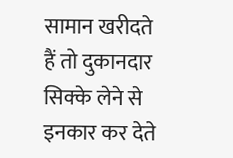सामान खरीदते हैं तो दुकानदार सिक्के लेने से इनकार कर देते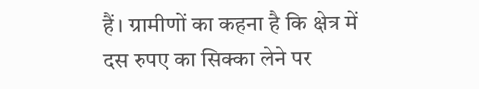हैं। ग्रामीणों का कहना है कि क्षेत्र में दस रुपए का सिक्का लेने पर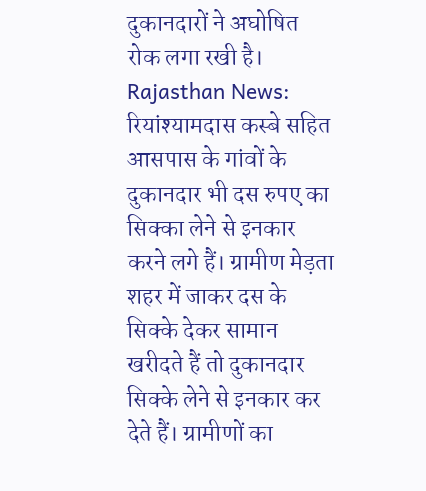दुकानदारों ने अघोषित रोक लगा रखी है।
Rajasthan News: रियांश्यामदास कस्बे सहित आसपास के गांवों के दुकानदार भी दस रुपए का सिक्का लेने से इनकार करने लगे हैं। ग्रामीण मेड़ता शहर में जाकर दस के सिक्के देकर सामान खरीदते हैं तो दुकानदार सिक्के लेने से इनकार कर देते हैं। ग्रामीणों का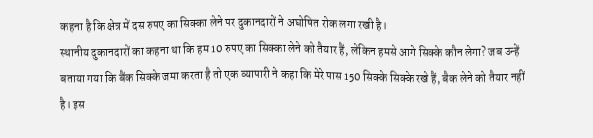कहना है कि क्षेत्र में दस रुपए का सिक्का लेने पर दुकानदारों ने अघोषित रोक लगा रखी है।
स्थानीय दुकानदारों का कहना था कि हम 10 रुपए का सिक्का लेने को तैयार हैं, लेकिन हमसे आगे सिक्के कौन लेगा? जब उन्हें बताया गया कि बैंक सिक्के जमा करता है तो एक व्यापारी ने कहा कि मेरे पास 150 सिक्के सिक्के रखे हैं, बैक लेने को तैयार नहीं है। इस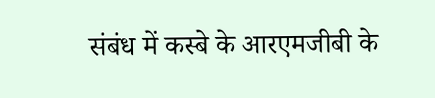संबंध में कस्बे के आरएमजीबी के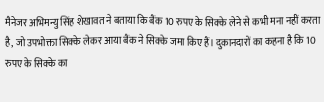मैनेजर अभिमन्यु सिंह शेखावत ने बताया कि बैंक 10 रुपए के सिक्के लेने से कभी मना नहीं करता है, जो उपभोक्ता सिक्के लेकर आया बैंक ने सिक्के जमा किए हैं। दुकानदारों का कहना है कि 10 रुपए के सिक्के का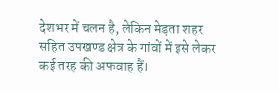देशभर में चलन है, लेकिन मेड़ता शहर सहित उपखण्ड क्षेत्र के गांवों में इसे लेकर कई तरह की अफवाह हैं।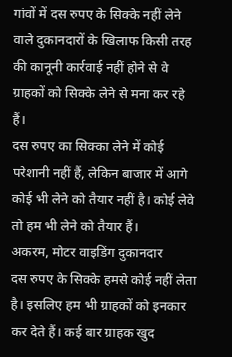गांवों में दस रुपए के सिक्के नहीं लेने वाले दुकानदारों के खिलाफ किसी तरह की कानूनी कार्रवाई नहीं होने से वे ग्राहकों को सिक्के लेने से मना कर रहे हैं।
दस रुपए का सिक्का लेने में कोई परेशानी नहीं हैं, लेकिन बाजार में आगे कोई भी लेने को तैयार नहीं है। कोई लेवे तो हम भी लेने को तैयार हैं।
अकरम, मोटर वाइडिंग दुकानदार
दस रुपए के सिक्के हमसे कोई नहीं लेता है। इसलिए हम भी ग्राहकों को इनकार कर देते हैं। कई बार ग्राहक खुद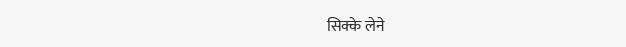सिक्के लेने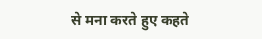से मना करते हुए कहते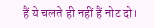हैं ये चलते ही नहीं हैं नोट दो।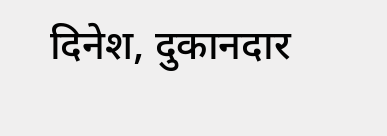दिनेश, दुकानदार